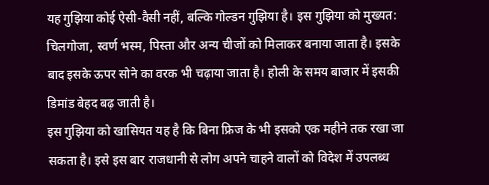यह गुझिया कोई ऐसी-वैसी नहीं, बल्कि गोल्डन गुझिया है। इस गुझिया को मुख्यत: चिलगोजा, स्वर्ण भस्म, पिस्ता और अन्य चीजों को मिलाकर बनाया जाता है। इसके बाद इसके ऊपर सोने का वरक भी चढ़ाया जाता है। होली के समय बाजार में इसकी डिमांड बेहद बढ़ जाती है।
इस गुझिया को खासियत यह है कि बिना फ्रिज के भी इसको एक महीने तक रखा जा सकता है। इसे इस बार राजधानी से लोग अपने चाहने वालों को विदेश में उपलब्ध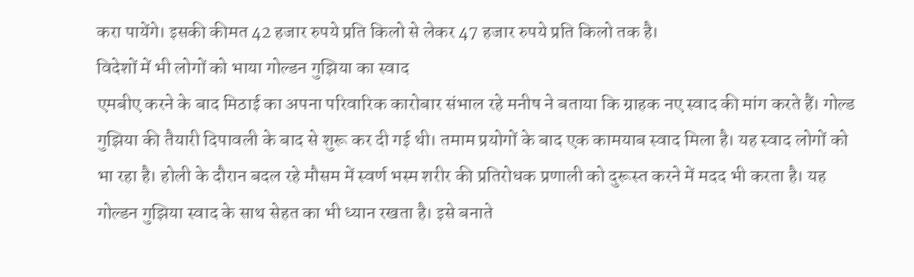करा पायेंगे। इसकी कीमत 42 हजार रुपये प्रति किलो से लेकर 47 हजार रुपये प्रति किलो तक है।
विदेशों में भी लोगों को भाया गोल्डन गुझिया का स्वाद
एमबीए करने के बाद मिठाई का अपना परिवारिक कारोबार संभाल रहे मनीष ने बताया कि ग्राहक नए स्वाद की मांग करते हैं। गोल्ड गुझिया की तैयारी दिपावली के बाद से शुरू कर दी गई थी। तमाम प्रयोगों के बाद एक कामयाब स्वाद मिला है। यह स्वाद लोगों को भा रहा है। होली के दौरान बदल रहे मौसम में स्वर्ण भस्म शरीर की प्रतिरोधक प्रणाली को दुरूस्त करने में मदद भी करता है। यह गोल्डन गुझिया स्वाद के साथ सेहत का भी ध्यान रखता है। इसे बनाते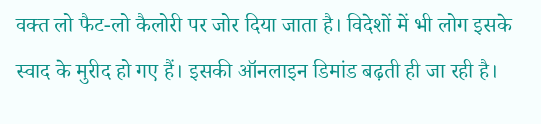वक्त लो फैट-लो कैलोरी पर जोर दिया जाता है। विदेशों में भी लोग इसके स्वाद के मुरीद हो गए हैं। इसकी ऑनलाइन डिमांड बढ़ती ही जा रही है।